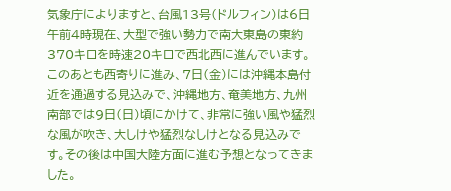気象庁によりますと、台風13号(ドルフィン)は6日午前4時現在、大型で強い勢力で南大東島の東約370キロを時速20キロで西北西に進んでいます。このあとも西寄りに進み、7日(金)には沖縄本島付近を通過する見込みで、沖縄地方、奄美地方、九州南部では9日(日)頃にかけて、非常に強い風や猛烈な風が吹き、大しけや猛烈なしけとなる見込みです。その後は中国大陸方面に進む予想となってきました。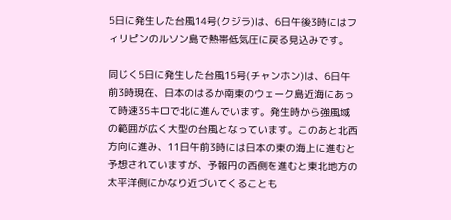5日に発生した台風14号(クジラ)は、6日午後3時にはフィリピンのルソン島で熱帯低気圧に戻る見込みです。

同じく5日に発生した台風15号(チャンホン)は、6日午前3時現在、日本のはるか南東のウェーク島近海にあって時速35キロで北に進んでいます。発生時から強風域の範囲が広く大型の台風となっています。このあと北西方向に進み、11日午前3時には日本の東の海上に進むと予想されていますが、予報円の西側を進むと東北地方の太平洋側にかなり近づいてくることも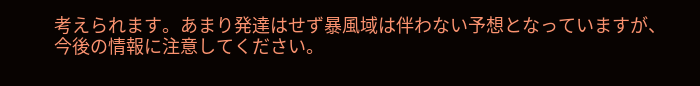考えられます。あまり発達はせず暴風域は伴わない予想となっていますが、今後の情報に注意してください。